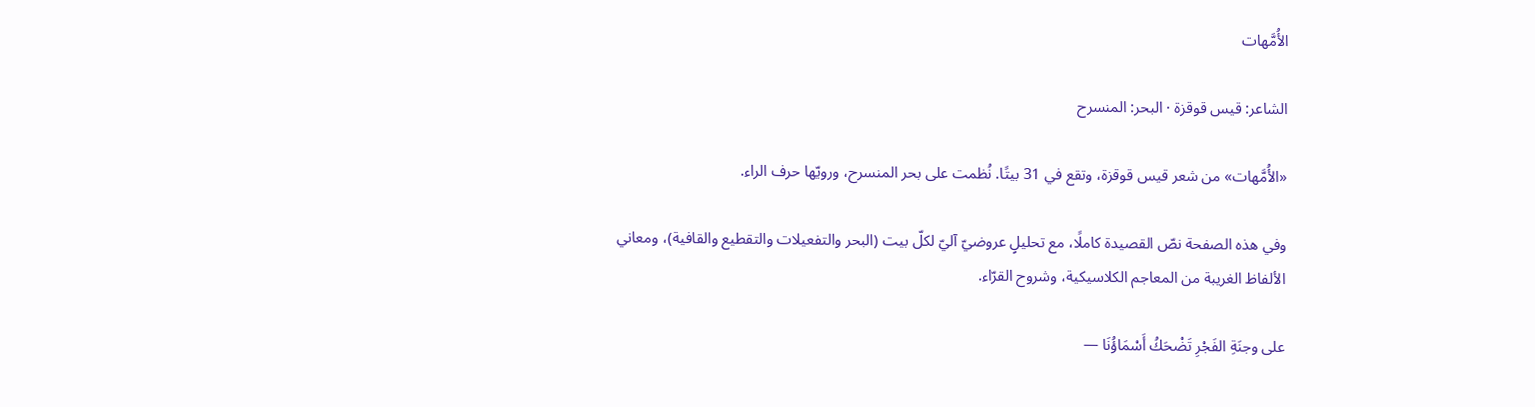الأُمَّهات

الشاعر: قيس قوقزة · البحر: المنسرح

«الأُمَّهات» من شعر قيس قوقزة، وتقع في 31 بيتًا. نُظمت على بحر المنسرح، ورويّها حرف الراء.

وفي هذه الصفحة نصّ القصيدة كاملًا، مع تحليلٍ عروضيّ آليّ لكلّ بيت (البحر والتفعيلات والتقطيع والقافية)، ومعاني الألفاظ الغريبة من المعاجم الكلاسيكية، وشروح القرّاء.

على وجنَةِ الفَجْرِ تَضْحَكُ أَسْمَاؤُنَا —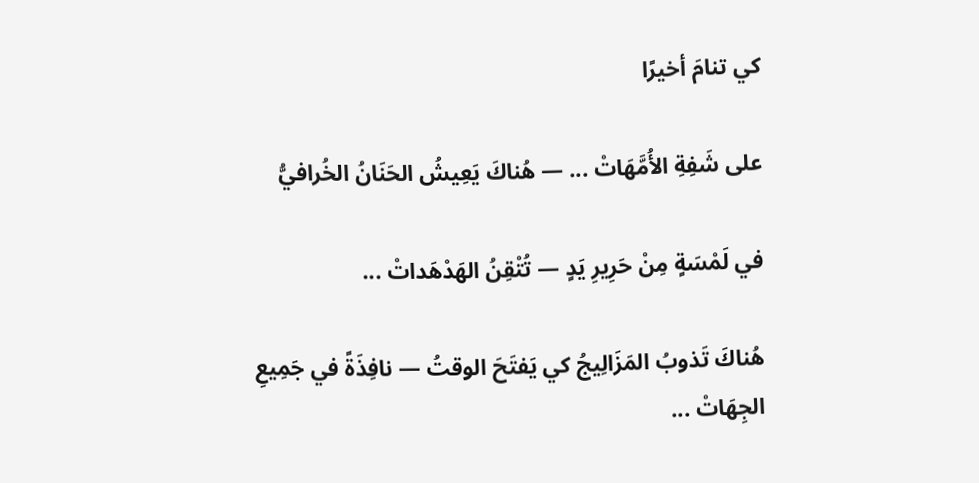كي تنامَ أخيرًا

على شَفِةِ الأُمَّهَاتْ ... — هُناكَ يَعِيشُ الحَنَانُ الخُرافيُّ

في لَمْسَةٍ مِنْ حَرِيرِ يَدٍ — تُتْقِنُ الهَدْهَداتْ ...

هُناكَ تَذوبُ المَزَالِيجُ كي يَفتَحَ الوقتُ — نافِذَةً في جَمِيعِ الجِهَاتْ ...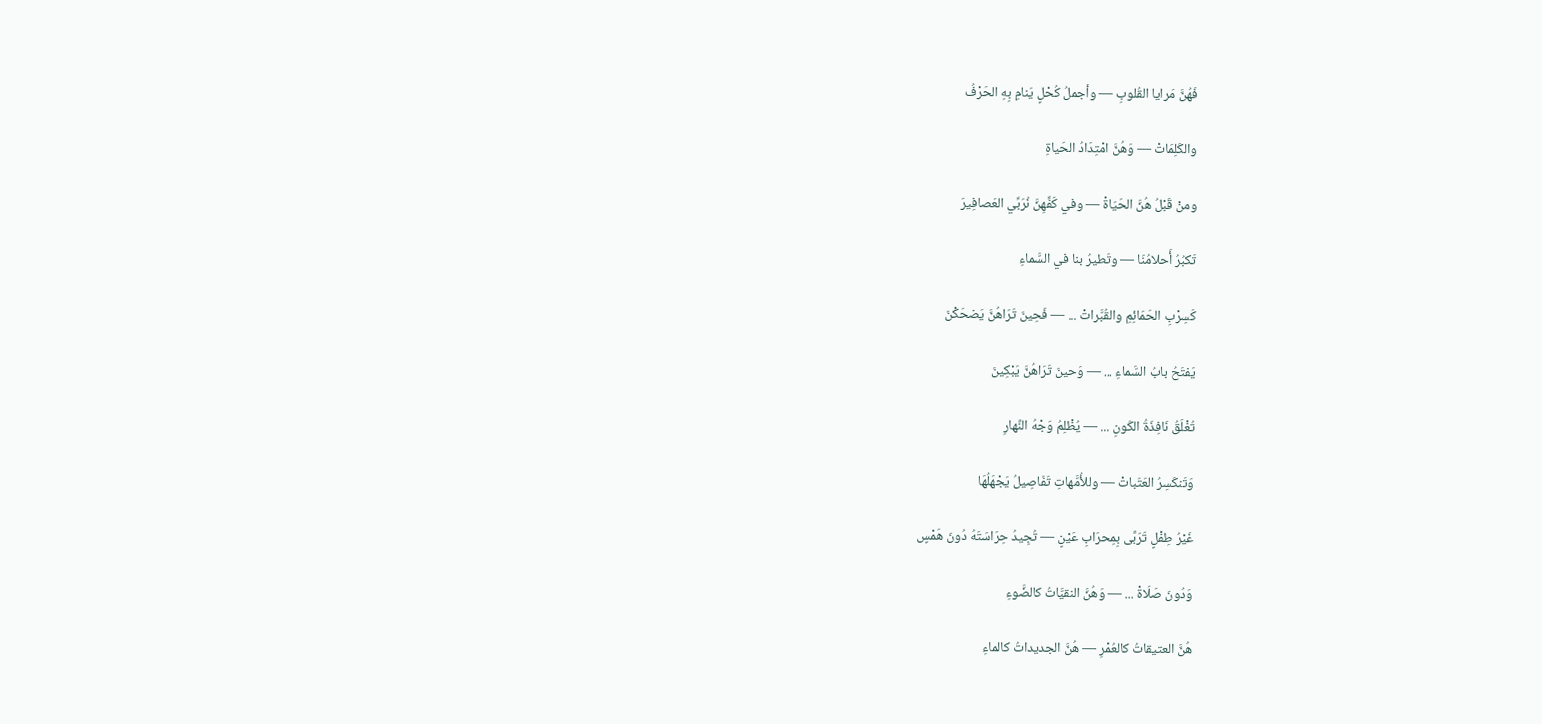فَهُنَّ مَرايا القُلوبِ — وأجملُ كُحْلٍ يَنامِ بِهِ الحَرْفُ

والكَلِمَاتْ — وَهُنَّ امْتِدَادُ الحَياةِ

ومنْ قَبْلُ هُنَّ الحَيَاةْ — وفي كَفِّهِنَّ نُرَبِّي العَصافِيرَ

تَكبُرُ أَحلامُنَا — وتَطيرُ بنا في السَّماءِ

كَسِرْبِ الحَمَائِمِ والقُبَّراتْ ... — فَحِينَ تَرَاهُنَّ يَضحَكْنَ

يَفتَحُ بابُ السَّماءِ ... — وَحينَ تَرَاهُنَّ يَبْكِينَ

تُغْلَقُ نَافِذَةُ الكَونِ ... — يُظْلِمُ وَجْهُ النَّهارِ

وَتَنكَسِرُ العَتَباتْ — وللأُمَّهاتِ تَفَاصِيلُ يَجْهَلُهَا

غَيْرُ طِفْلٍ تَرَبَّى بِمِحرَابِ عَيْنٍ — تُجِيدُ حِرَاسَتَهُ دُونَ هَمْسٍ

وَدُونَ صَلَاةْ ... — وَهُنَّ النقيَّاتُ كالضَّوءِ

هُنَّ العتيقاتُ كالعُمْرِ — هُنَّ الجديداتُ كالماءِ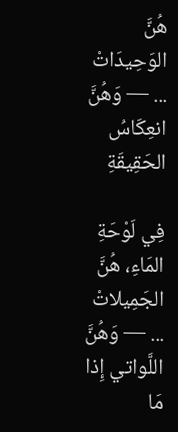هُنَّ الوَحِيدَاتْ ... — وَهُنَّ انعِكَاسُ الحَقِيقَةِ

فِي لَوْحَةِ المَاءِ، هُنَّ الجَمِيلاتْ ... — وَهُنَّ اللَّواتي إِذا مَا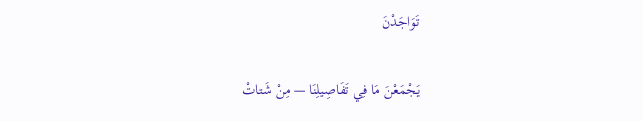تَوَاجَدْنَ

يَجْمَعْنَ مَا فِي تَفَاصِيلِنَا — مِنْ شَتاتْ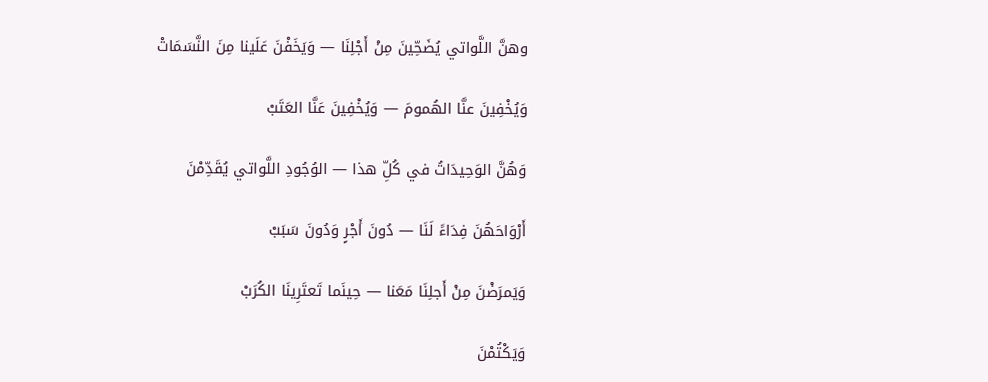وهنَّ اللَّواتي يُضَحِّينَ مِنْ أَجْلِنَا — وَيَخَفْنَ عَلَينا مِنَ النَّسَمَاتْ

وَيُخْفِينَ عنَّا الهُمومَ — وَيُخْفِينَ عَنَّا العَتَبْ

وَهُنَّ الوَحِيدَاتُ في كُلِّ هذا — الوُجُودِ اللَّواتي يُقَدِّمْنَ

أَرْوَاحَهُنَ فِدَاءً لَنَا — دُونَ أَجْرٍ وَدُونَ سَبَبْ

وَيَمرَضْنَ مِنْ أَجلِنَا مَعَنا — حِينَما تَعتَرِينَا الكُرَبْ

وَيَكْتُمْنَ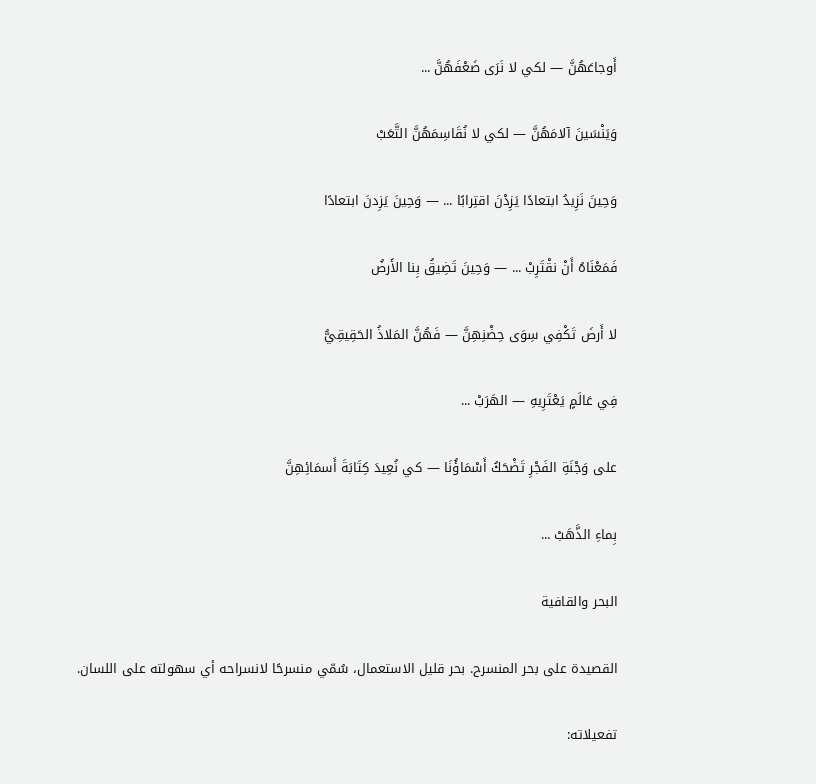أَوجاعَهُنَّ — لكي لا نَرَى ضَعْفَهُنَّ ...

وَيَنْسَينَ آلامَهُنَّ — لكي لا نُقَاسِمَهُنَّ التَّعَبْ

وَحِينَ نَزِيدُ ابتعادًا يَزِدْنَ اقتِرابًا ... — وَحِينَ يَزِدنَ ابتعادًا

فَمَعْنَاهُ أَنْ نقْتَرِبْ ... — وَحِينَ تَضِيقُ بِنا الأَرضُ

لا أَرضَ تَكْفِي سِوَى حِضْنِهِنَّ — فَهُنَّ المَلاذُ الحَقِيقِيُّ

فِي عَالَمٍ يَعْتَرِيهِ — الهَرَبْ ...

على وَجْنَةِ الفَجْرِ تَضْحَكُ أَسْمَاؤُنَا — كي نُعِيدَ كِتَابَةَ أَسمَائِهِنَّ

بِماءِ الذَّهَبْ ...

البحر والقافية

القصيدة على بحر المنسرح. بحر قليل الاستعمال، سُمّي منسرحًا لانسراحه أي سهولته على اللسان.

تفعيلاته: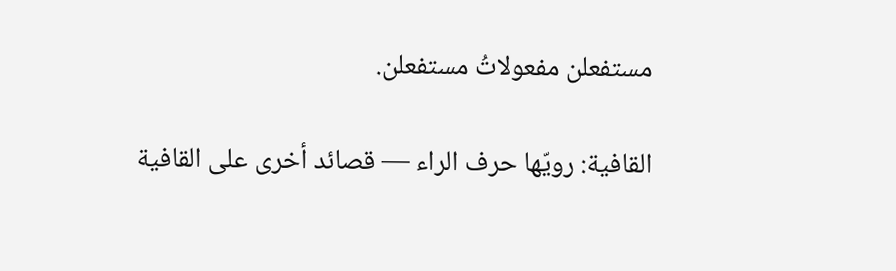مستفعلن مفعولاتُ مستفعلن.

القافية: رويّها حرف الراء — قصائد أخرى على القافية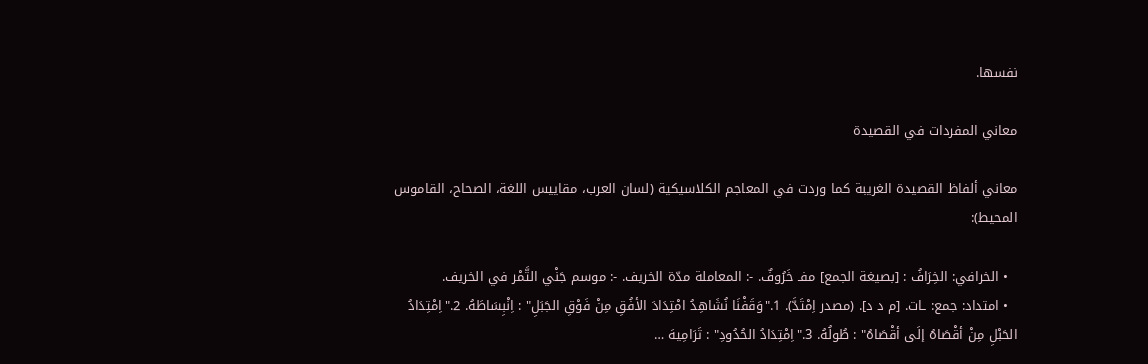نفسها.

معاني المفردات في القصيدة

معاني ألفاظ القصيدة الغريبة كما وردت في المعاجم الكلاسيكية (لسان العرب، مقاييس اللغة، الصحاح، القاموس المحيط):

  • الخرافي: الخِرَافُ : [بصيغة الجمع] مفـ خَرُوفٌ. -: المعاملة مدّة الخريف. -: موسم جَنْي التَّمْر في الخريف.
  • امتداد: جمع: ـات. [م د د]. (مصدر اِمْتَدَّ). 1."وَقَفْنَا نُشَاهِدُ امْتِدَادَ الأفُقِ مِنْ فَوْقِ الجَبَلِ" : اِنْبِسَاطَهُ. 2."اِمْتِدَادُ الحَبْلِ مِنْ أقْصَاهُ إلَى أقْصَاهُ" : طُولُهُ. 3."اِمْتِدَادُ الحُدُودِ" : تَرَامِيهَ …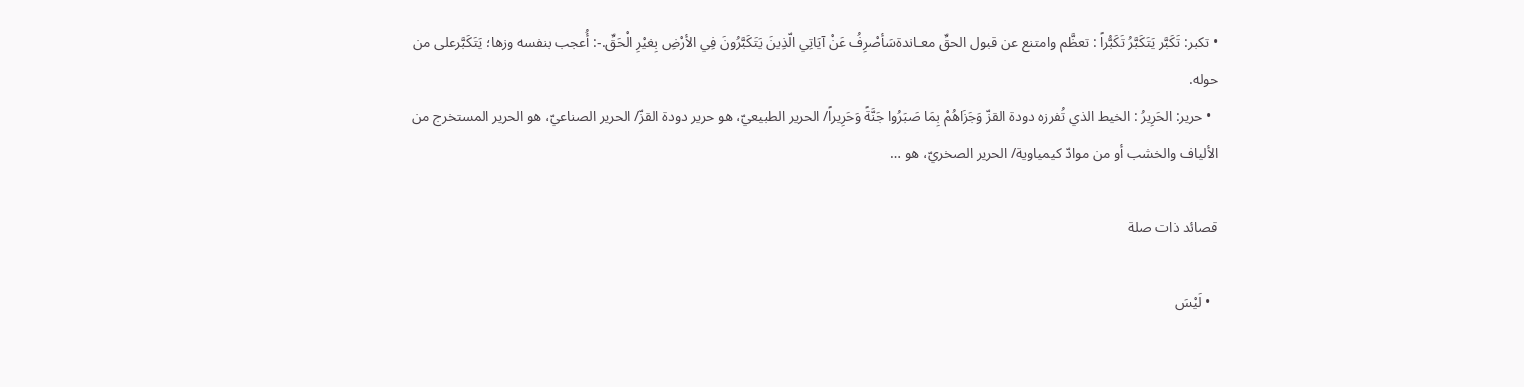• تكبر: تَكَبَّر يَتَكَبَّرُ تَكَبُّراً : تعظَّم وامتنع عن قبول الحقِّ معـاندةسَأصْرِفُ عَنْ آيَاتِي الّذِينَ يَتَكَبَّرُونَ فِي الأرْضِ بِغيْرِ الْحَقِّ.-: أُعجب بنفسه وزها؛ يَتَكَبَّرعلى من حوله.
  • حرير: الحَرِيرُ : الخيط الذي تُفرزه دودة القزّ وَجَزَاهُمْ بِمَا صَبَرُوا جَنَّةً وَحَرِيراً/ الحرير الطبيعيّ، هو حرير دودة القزّ/ الحرير الصناعيّ، هو الحرير المستخرج من الألياف والخشب أو من موادّ كيمياوية/ الحرير الصخريّ، هو …

قصائد ذات صلة

  • لَيْسَ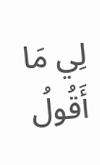لِي مَا أَقُولُ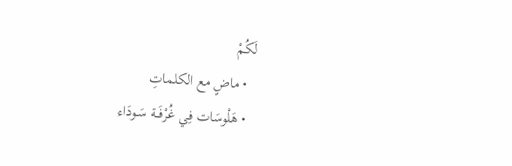لَكُمْ
  • ماضٍ مع الكلماتِ
  • هَلْوسَات فِي غُرْفَــة سَـودَاء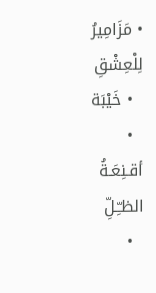• مَزَامِيرُ لِلْعِشْقِ
  • خَيْبَة
  • أقـنِعَـةُ الظـِّـلِّ
  •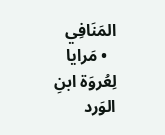المَنَافِي
  • مَرايا لِعُروَة ابنِ الوَرد